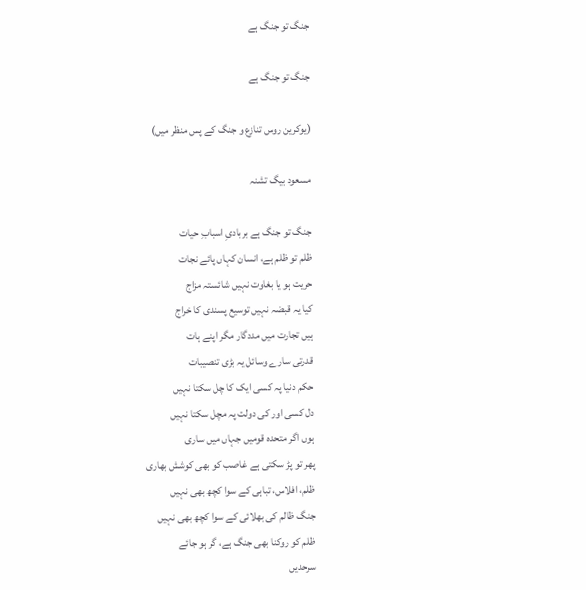جنگ تو جنگ ہے

جنگ تو جنگ ہے

(یوکرین روس تنازع و جنگ کے پس منظر میں)

مسعود بیگ تشنہ

جنگ تو جنگ ہے بربادیِ اسبابِ حیات
ظلم تو ظلم ہے، انسان کہاں پائے نجات
حریت ہو یا بغاوت نہیں شائستہ مزاج
کیا یہ قبضہ نہیں توسیع پسندی کا خراج
ہیں تجارت میں مددگار مگر اپنے ہات
قدرتی سارے وسائل یہ بڑی تنصیبات
حکم دنیا پہ کسی ایک کا چل سکتا نہیں
دل کسی اور کی دولت پہ مچل سکتا نہیں
ہوں اگر متحدہ قومیں جہاں میں ساری
پھر تو پڑ سکتی ہے غاصب کو بھی کوشش بھاری
ظلم، افلاس، تباہی کے سوا کچھ بھی نہیں
جنگ ظالم کی بھلائی کے سوا کچھ بھی نہیں
ظلم کو روکنا بھی جنگ ہے، گر ہو جائے
سرحدیں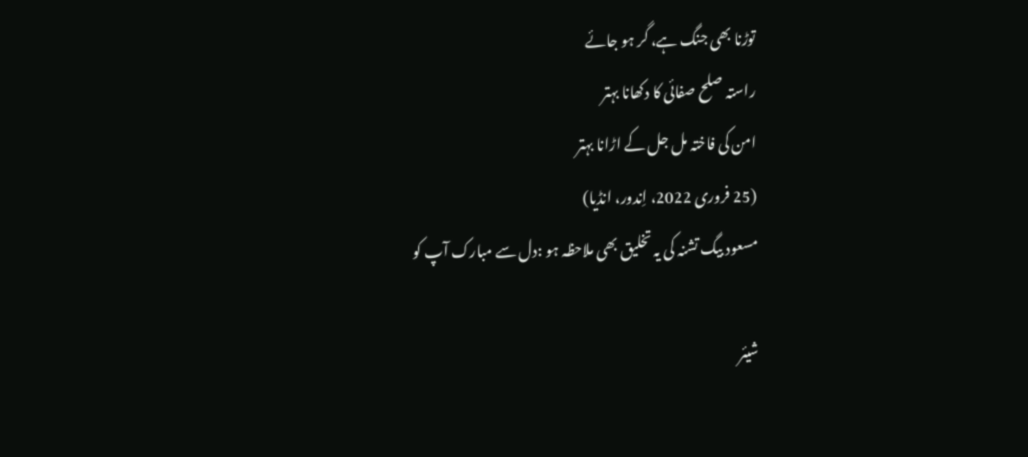توڑنا بھی جنگ ہے، گر ہو جائے
راستہ صلح صفائی کا دکھانا بہتر
امن کی فاختہ مل جل کے اڑانا بہتر
(25 فروری 2022، اِندور، انڈیا)
مسعود بیگ تشنہ کی یہ تخلیق بھی ملاحظہ ہو :دل سے مبارک آپ کو

شیئر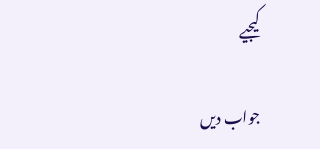کیجیے

جواب دیں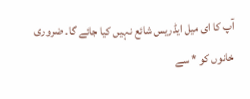آپ کا ای میل ایڈریس شائع نہیں کیا جائے گا۔ ضروری خانوں کو * سے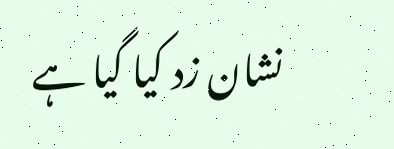نشان زد کیا گیا ہے